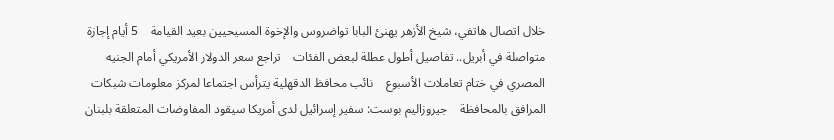خلال اتصال هاتفي، شيخ الأزهر يهنئ البابا تواضروس والإخوة المسيحيين بعيد القيامة    5 أيام إجازة متواصلة في أبريل.. تفاصيل أطول عطلة لبعض الفئات    تراجع سعر الدولار الأمريكي أمام الجنيه المصري في ختام تعاملات الأسبوع    نائب محافظ الدقهلية يترأس اجتماعا لمركز معلومات شبكات المرافق بالمحافظة    جيروزاليم بوست: سفير إسرائيل لدى أمريكا سيقود المفاوضات المتعلقة بلبنان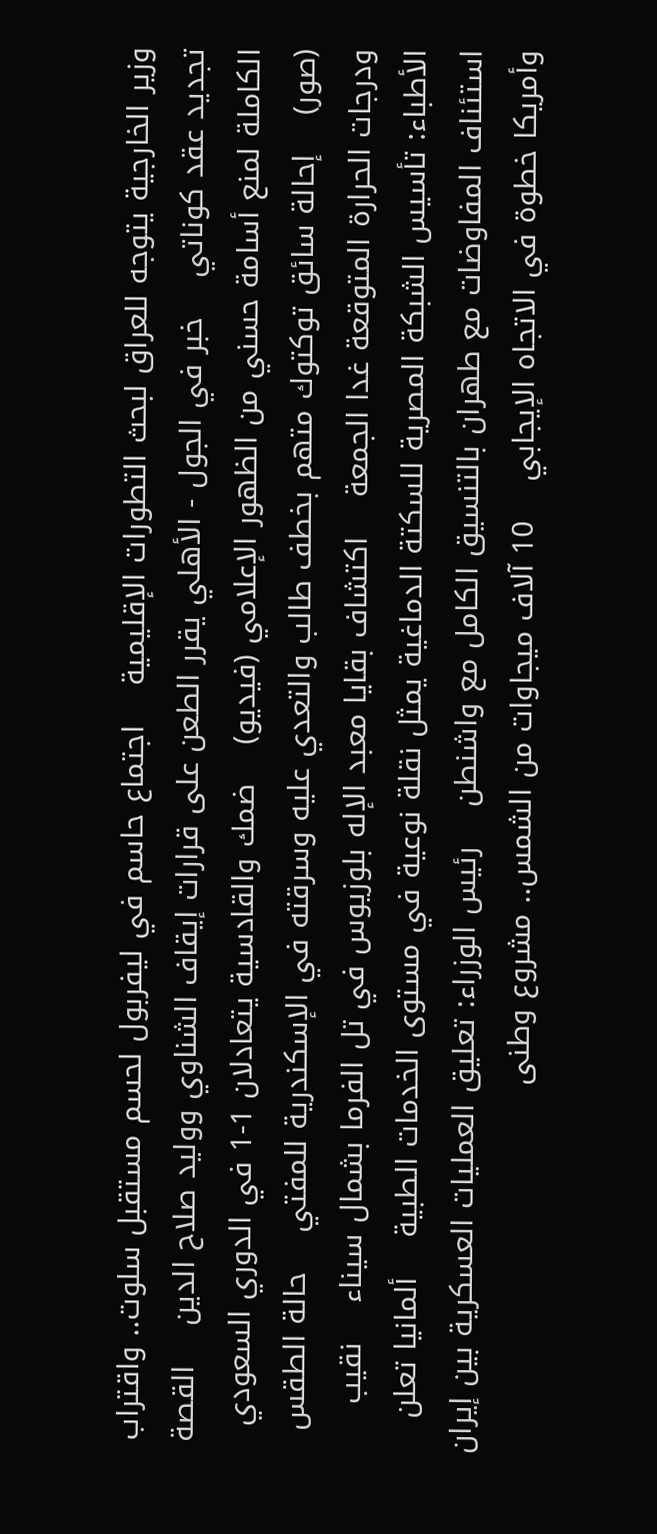وزير الخارجية يتوجه للعراق لبحث التطورات الإقليمية    اجتماع حاسم في ليفربول لحسم مستقبل سلوت.. واقتراب تجديد عقد كوناتي    خبر في الجول - الأهلي يقرر الطعن على قرارات إيقاف الشناوي ووليد صلاح الدين    القصة الكاملة لمنع أسامة حسني من الظهور الإعلامي (فيديو)    ضمك والقادسية يتعادلان 1-1 في الدوري السعودي (صور)    إحالة سائق توكتوك متهم بخطف طالب والتعدي عليه وسرقته في الإسكندرية للمفتي    حالة الطقس ودرجات الحرارة المتوقعة غدا الجمعة    اكتشاف بقايا معبد الإله بلوزيوس في تل الفرما بشمال سيناء    نقيب الأطباء: تأسيس الشبكة المصرية للسكتة الدماغية يمثل نقلة نوعية في مستوى الخدمات الطبية    ألمانيا تعلن استئناف المفاوضات مع طهران بالتنسيق الكامل مع واشنطن    رئيس الوزراء: تعليق العمليات العسكرية بين إيران وأمريكا خطوة في الاتجاه الإيجابي    10 آلاف ميجاوات من الشمس.. مشروع وطنى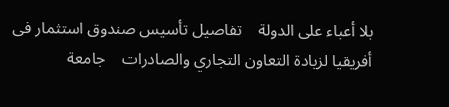بلا أعباء على الدولة    تفاصيل تأسيس صندوق استثمار فى أفريقيا لزيادة التعاون التجاري والصادرات    جامعة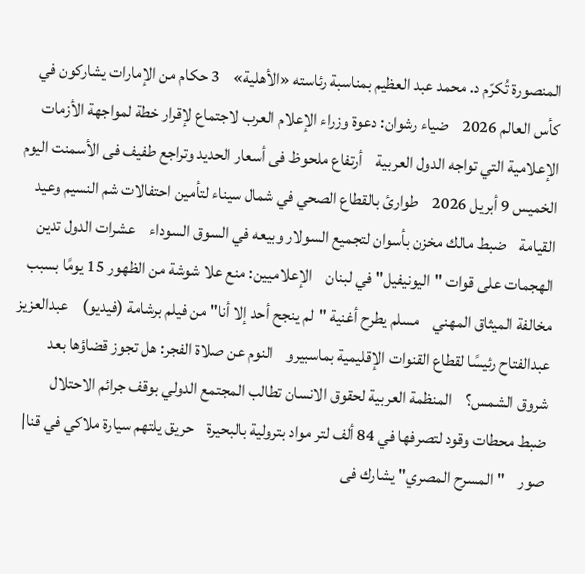المنصورة تُكرّم د. محمد عبد العظيم بمناسبة رئاسته «الأهلية»    3 حكام من الإمارات يشاركون في كأس العالم 2026    ضياء رشوان: دعوة وزراء الإعلام العرب لاجتماع لإقرار خطة لمواجهة الأزمات الإعلامية التي تواجه الدول العربية    أرتفاع ملحوظ فى أسعار الحديد وتراجع طفيف فى الأسمنت اليوم الخميس 9 أبريل 2026    طوارئ بالقطاع الصحي في شمال سيناء لتأمين احتفالات شم النسيم وعيد القيامة    ضبط مالك مخزن بأسوان لتجميع السولار وبيعه في السوق السوداء    عشرات الدول تدين الهجمات على قوات "اليونيفيل" في لبنان    الإعلاميين: منع علا شوشة من الظهور 15 يومًا بسبب مخالفة الميثاق المهني    مسلم يطرح أغنية "لم ينجح أحد إلا أنا" من فيلم برشامة (فيديو)    عبدالعزيز عبدالفتاح رئيسًا لقطاع القنوات الإقليمية بماسبيرو    النوم عن صلاة الفجر: هل تجوز قضاؤها بعد شروق الشمس؟    المنظمة العربية لحقوق الانسان تطالب المجتمع الدولي بوقف جرائم الاحتلال    ضبط محطات وقود لتصرفها في 84 ألف لتر مواد بترولية بالبحيرة    حريق يلتهم سيارة ملاكي في قنا| صور    "المسرح المصري" يشارك فى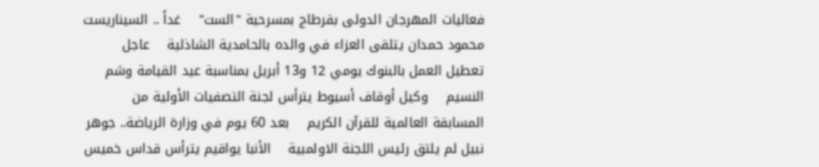فعاليات المهرجان الدولى بقرطاج بمسرحية "الست"    غداً .. السيناريست محمود حمدان يتلقى العزاء في والده بالحامدية الشاذلية    عاجل تعطيل العمل بالبنوك يومي 12 و13 أبريل بمناسبة عيد القيامة وشم النسيم    وكيل أوقاف أسيوط يترأس لجنة التصفيات الأولية من المسابقة العالمية للقرآن الكريم    بعد 60 يوم في وزارة الرياضة.. جوهر نبيل لم يلتق رئيس اللجنة الاولمبية    الأنبا يواقيم يترأس قداس خميس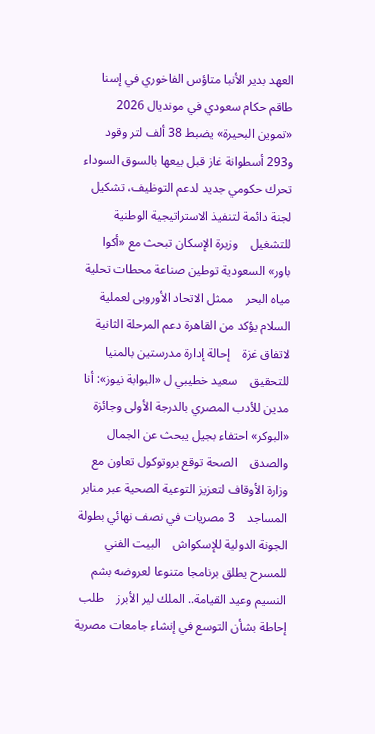العهد بدير الأنبا متاؤس الفاخوري في إسنا    طاقم حكام سعودي في مونديال 2026    «تموين البحيرة» يضبط 38 ألف لتر وقود و293 أسطوانة غاز قبل بيعها بالسوق السوداء    تحرك حكومي جديد لدعم التوظيف، تشكيل لجنة دائمة لتنفيذ الاستراتيجية الوطنية للتشغيل    وزيرة الإسكان تبحث مع «أكوا باور» السعودية توطين صناعة محطات تحلية مياه البحر    ممثل الاتحاد الأوروبى لعملية السلام يؤكد من القاهرة دعم المرحلة الثانية لاتفاق غزة    إحالة إدارة مدرستين بالمنيا للتحقيق    سعيد خطيبي ل «البوابة نيوز»: أنا مدين للأدب المصري بالدرجة الأولى وجائزة «البوكر» احتفاء بجيل يبحث عن الجمال والصدق    الصحة توقع بروتوكول تعاون مع وزارة الأوقاف لتعزيز التوعية الصحية عبر منابر المساجد    3 مصريات في نصف نهائي بطولة الجونة الدولية للإسكواش    البيت الفني للمسرح يطلق برنامجا متنوعا لعروضه بشم النسيم وعيد القيامة.. الملك لير الأبرز    طلب إحاطة بشأن التوسع في إنشاء جامعات مصرية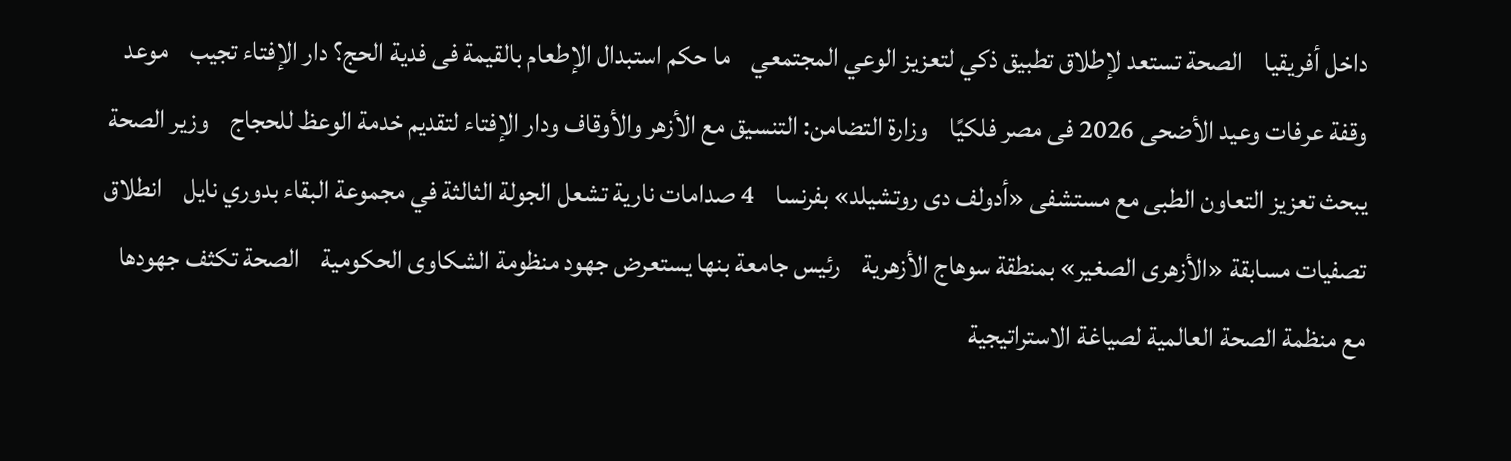داخل أفريقيا    الصحة تستعد لإطلاق تطبيق ذكي لتعزيز الوعي المجتمعي    ما حكم استبدال الإطعام بالقيمة فى فدية الحج؟ دار الإفتاء تجيب    موعد وقفة عرفات وعيد الأضحى 2026 فى مصر فلكيًا    وزارة التضامن: التنسيق مع الأزهر والأوقاف ودار الإفتاء لتقديم خدمة الوعظ للحجاج    وزير الصحة يبحث تعزيز التعاون الطبى مع مستشفى «أدولف دى روتشيلد» بفرنسا    4 صدامات نارية تشعل الجولة الثالثة في مجموعة البقاء بدوري نايل    انطلاق تصفيات مسابقة «الأزهرى الصغير» بمنطقة سوهاج الأزهرية    رئيس جامعة بنها يستعرض جهود منظومة الشكاوى الحكومية    الصحة تكثف جهودها مع منظمة الصحة العالمية لصياغة الاستراتيجية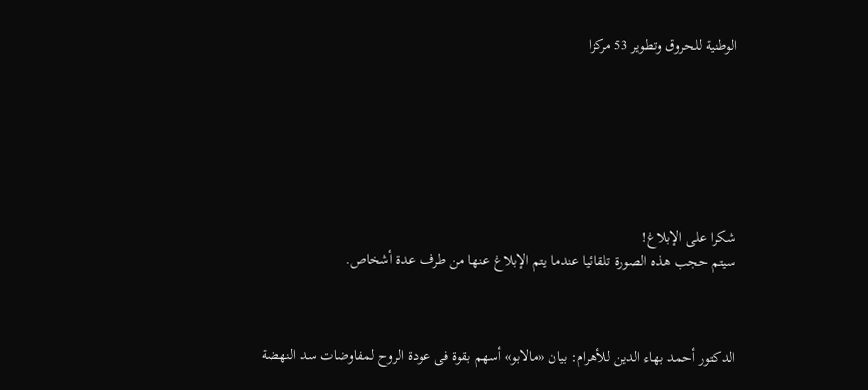الوطنية للحروق وتطوير 53 مركزا







شكرا على الإبلاغ!
سيتم حجب هذه الصورة تلقائيا عندما يتم الإبلاغ عنها من طرف عدة أشخاص.



الدكتور أحمد بهاء الدين للأهرام: بيان «مالابو» أسهم بقوة فى عودة الروح لمفاوضات سد النهضة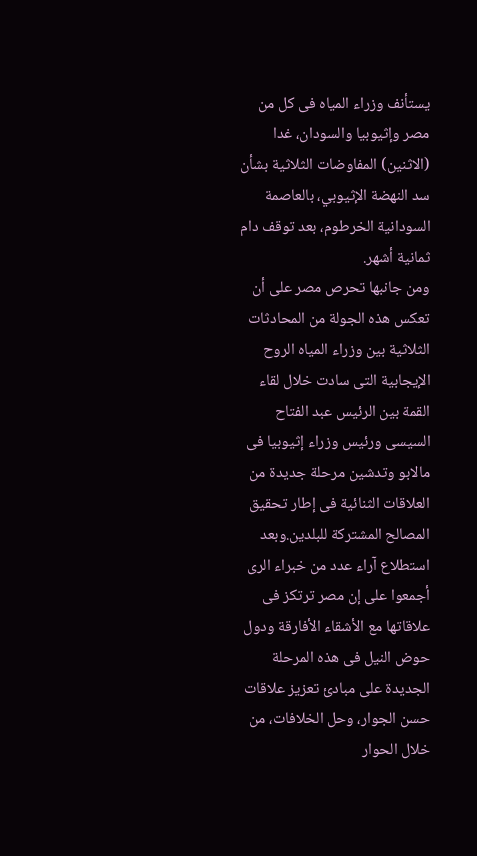يستأنف وزراء المياه فى كل من مصر وإثيوبيا والسودان، غدا (الاثنين) المفاوضات الثلاثية بشأن سد النهضة الإثيوبي، بالعاصمة السودانية الخرطوم، بعد توقف دام ثمانية أشهر.
ومن جانبها تحرص مصر على أن تعكس هذه الجولة من المحادثات الثلاثية بين وزراء المياه الروح الإيجابية التى سادت خلال لقاء القمة بين الرئيس عبد الفتاح السيسى ورئيس وزراء إثيوبيا فى مالابو وتدشين مرحلة جديدة من العلاقات الثنائية فى إطار تحقيق المصالح المشتركة للبلدين.وبعد استطلاع آراء عدد من خبراء الرى أجمعوا على إن مصر ترتكز فى علاقاتها مع الأشقاء الأفارقة ودول حوض النيل فى هذه المرحلة الجديدة على مبادئ تعزيز علاقات حسن الجوار، وحل الخلافات، من خلال الحوار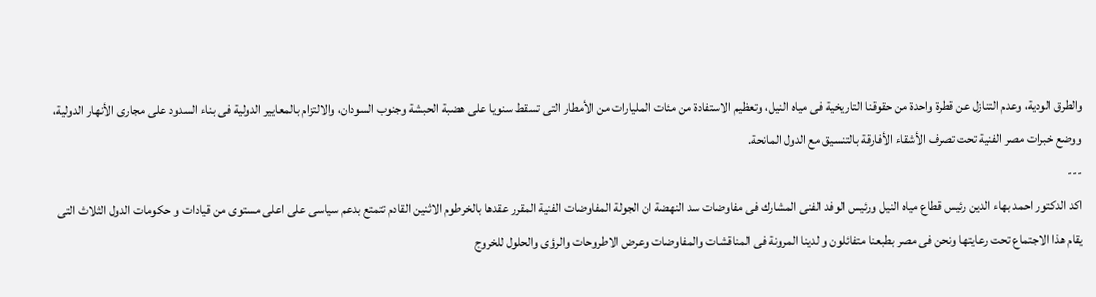والطرق الودية، وعدم التنازل عن قطرة واحدة من حقوقنا التاريخية فى مياه النيل، وتعظيم الاستفادة من مئات المليارات من الأمطار التى تسقط سنويا على هضبة الحبشة وجنوب السودان، والالتزام بالمعايير الدولية فى بناء السدود على مجارى الأنهار الدولية، ووضع خبرات مصر الفنية تحت تصرف الأشقاء الأفارقة بالتنسيق مع الدول المانحة.
---
اكد الدكتور احمد بهاء الدين رئيس قطاع مياه النيل ورئيس الوفد الفنى المشارك فى مفاوضات سد النهضة ان الجولة المفاوضات الفنية المقرر عقدها بالخرطوم الاثنين القادم تتمتع بدعم سياسى على اعلى مستوى من قيادات و حكومات الدول الثلاث التى يقام هذا الاجتماع تحت رعايتها ونحن فى مصر بطبعنا متفائلون و لدينا المرونة فى المناقشات والمفاوضات وعرض الاطروحات والرؤى والحلول للخروج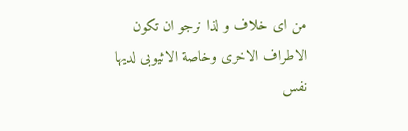من اى خلاف و لذا نرجو ان تكون الاطراف الاخرى وخاصة الاثيوبى لديها نفس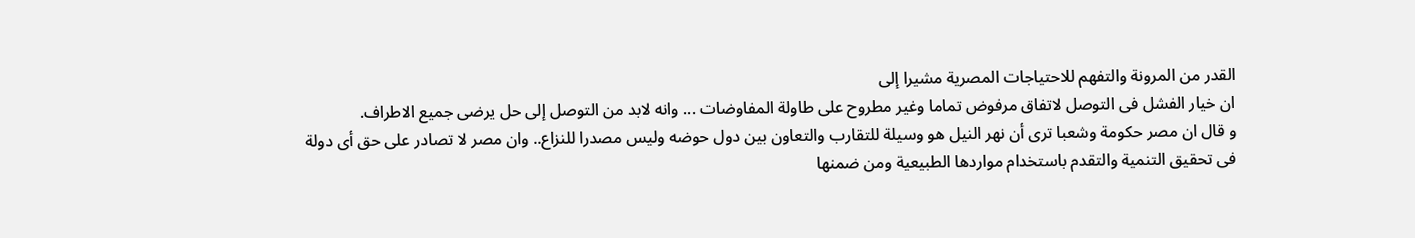القدر من المرونة والتفهم للاحتياجات المصرية مشيرا إلى
ان خيار الفشل فى التوصل لاتفاق مرفوض تماما وغير مطروح على طاولة المفاوضات ... وانه لابد من التوصل إلى حل يرضى جميع الاطراف.
و قال ان مصر حكومة وشعبا ترى أن نهر النيل هو وسيلة للتقارب والتعاون بين دول حوضه وليس مصدرا للنزاع.. وان مصر لا تصادر على حق أى دولة فى تحقيق التنمية والتقدم باستخدام مواردها الطبيعية ومن ضمنها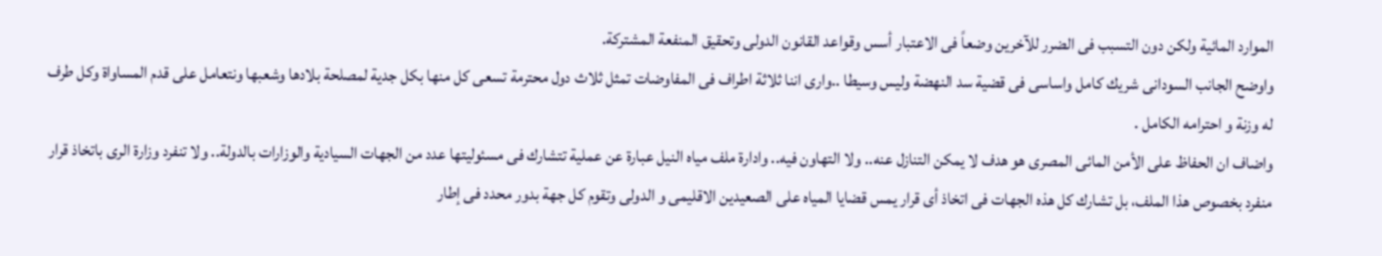الموارد المائية ولكن دون التسبب فى الضرر للآخرين وضعاً فى الاعتبار أسس وقواعد القانون الدولى وتحقيق المنفعة المشتركة.
واوضح الجانب السودانى شريك كامل واساسى فى قضية سد النهضة وليس وسيطا ..وارى اننا ثلاثة اطراف فى المفاوضات تمثل ثلاث دول محترمة تسعى كل منها بكل جدية لمصلحة بلادها وشعبها ونتعامل على قدم المساواة وكل طرف له وزنة و احترامه الكامل .
واضاف ان الحفاظ على الأمن المائى المصرى هو هدف لا يمكن التنازل عنه.. ولا التهاون فيه.. وادارة ملف مياه النيل عبارة عن عملية تتشارك فى مسئوليتها عدد من الجهات السيادية والوزارات بالدولة.. ولا تنفرد وزارة الرى باتخاذ قرار منفرد بخصوص هذا الملف، بل تشارك كل هذه الجهات فى اتخاذ أى قرار يمس قضايا المياه على الصعيدين الاقليمى و الدولى وتقوم كل جهة بدور محدد فى إطار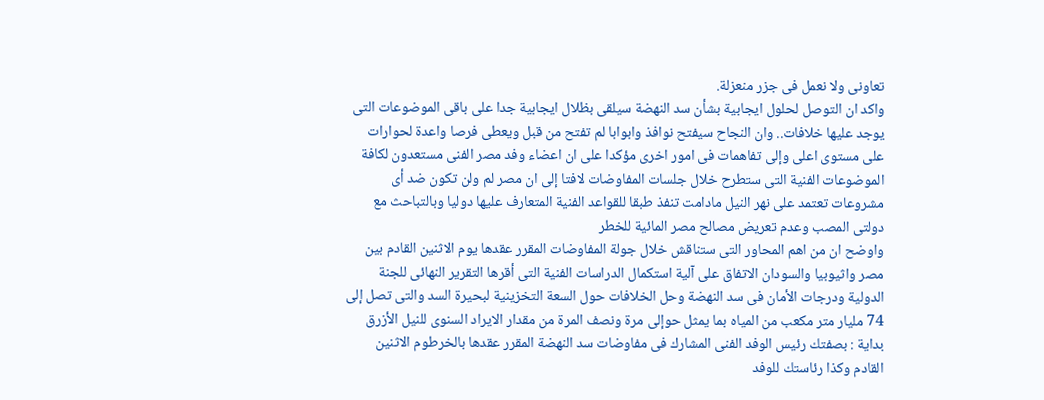تعاونى ولا نعمل فى جزر منعزلة.
واكد ان التوصل لحلول ايجابية بشأن سد النهضة سيلقى بظلال ايجابية جدا على باقى الموضوعات التى يوجد عليها خلافات.. وان النجاح سيفتح نوافذ وابوابا لم تفتح من قبل ويعطى فرصا واعدة لحوارات على مستوى اعلى وإلى تفاهمات فى امور اخرى مؤكدا على ان اعضاء وفد مصر الفنى مستعدون لكافة الموضوعات الفنية التى ستطرح خلال جلسات المفاوضات لافتا إلى ان مصر لم ولن تكون ضد أى مشروعات تعتمد على نهر النيل مادامت تنفذ طبقا للقواعد الفنية المتعارف عليها دوليا وبالتباحث مع دولتى المصب وعدم تعريض مصالح مصر المائية للخطر
واوضح ان من اهم المحاور التى ستناقش خلال جولة المفاوضات المقرر عقدها يوم الاثنين القادم بين مصر واثيوبيا والسودان الاتفاق على آلية استكمال الدراسات الفنية التى أقرها التقرير النهائى للجنة الدولية ودرجات الأمان فى سد النهضة وحل الخلافات حول السعة التخزينية لبحيرة السد والتى تصل إلى 74 مليار متر مكعب من المياه بما يمثل حوإلى مرة ونصف المرة من مقدار الايراد السنوى للنيل الأزرق
بداية : بصفتك رئيس الوفد الفنى المشارك فى مفاوضات سد النهضة المقرر عقدها بالخرطوم الاثنين القادم وكذا رئاستك للوفد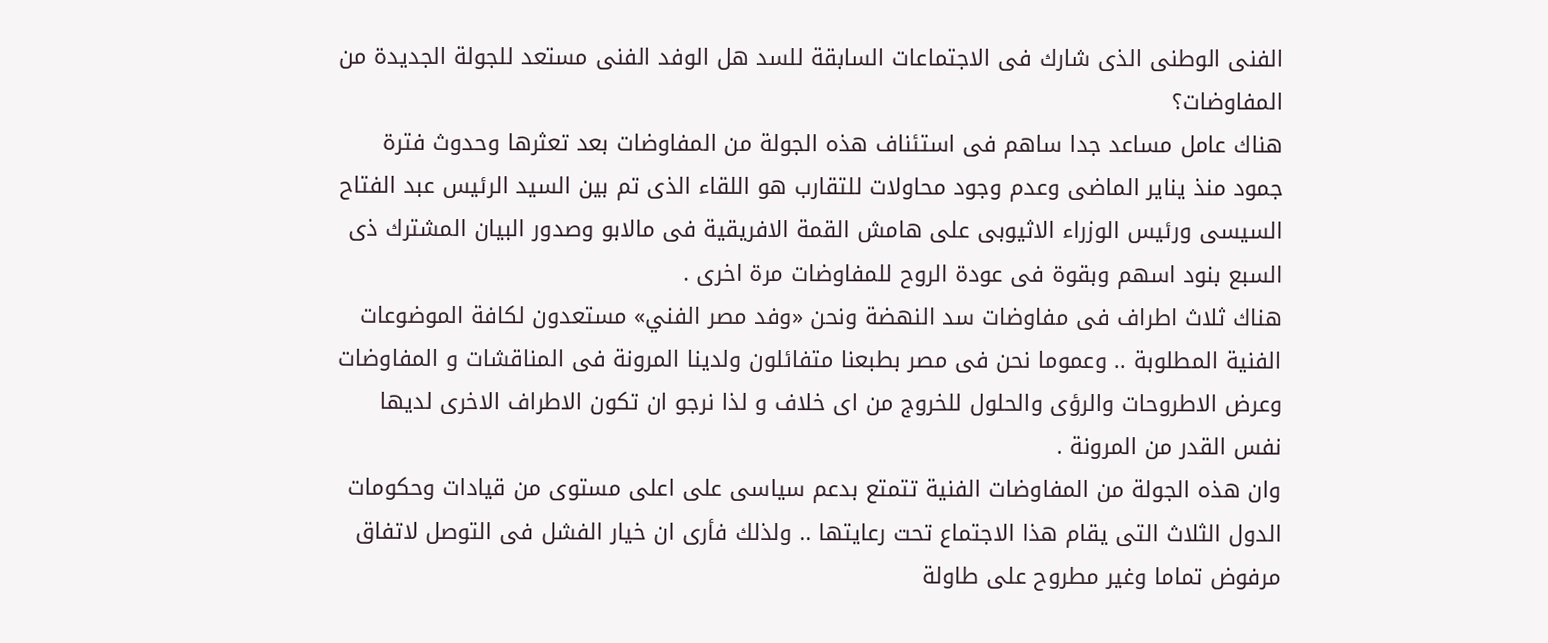الفنى الوطنى الذى شارك فى الاجتماعات السابقة للسد هل الوفد الفنى مستعد للجولة الجديدة من المفاوضات؟
هناك عامل مساعد جدا ساهم فى استئناف هذه الجولة من المفاوضات بعد تعثرها وحدوث فترة جمود منذ يناير الماضى وعدم وجود محاولات للتقارب هو اللقاء الذى تم بين السيد الرئيس عبد الفتاح السيسى ورئيس الوزراء الاثيوبى على هامش القمة الافريقية فى مالابو وصدور البيان المشترك ذى السبع بنود اسهم وبقوة فى عودة الروح للمفاوضات مرة اخرى .
هناك ثلاث اطراف فى مفاوضات سد النهضة ونحن «وفد مصر الفني» مستعدون لكافة الموضوعات الفنية المطلوبة .. وعموما نحن فى مصر بطبعنا متفائلون ولدينا المرونة فى المناقشات و المفاوضات وعرض الاطروحات والرؤى والحلول للخروج من اى خلاف و لذا نرجو ان تكون الاطراف الاخرى لديها نفس القدر من المرونة .
وان هذه الجولة من المفاوضات الفنية تتمتع بدعم سياسى على اعلى مستوى من قيادات وحكومات الدول الثلاث التى يقام هذا الاجتماع تحت رعايتها .. ولذلك فأرى ان خيار الفشل فى التوصل لاتفاق مرفوض تماما وغير مطروح على طاولة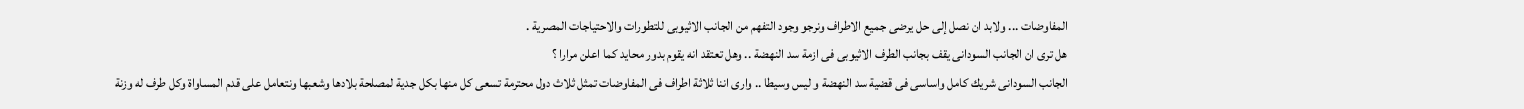المفاوضات ... ولابد ان نصل إلى حل يرضى جميع الاطراف ونرجو وجود التفهم من الجانب الاثيوبى للتطورات والاحتياجات المصرية .
هل ترى ان الجانب السودانى يقف بجانب الطرف الاثيوبى فى ازمة سد النهضة .. وهل تعتقد انه يقوم بدور محايد كما اعلن مرارا ؟
الجانب السودانى شريك كامل واساسى فى قضية سد النهضة و ليس وسيطا .. وارى اننا ثلاثة اطراف فى المفاوضات تمثل ثلاث دول محترمة تسعى كل منها بكل جدية لمصلحة بلادها وشعبها ونتعامل على قدم المساواة وكل طرف له وزنة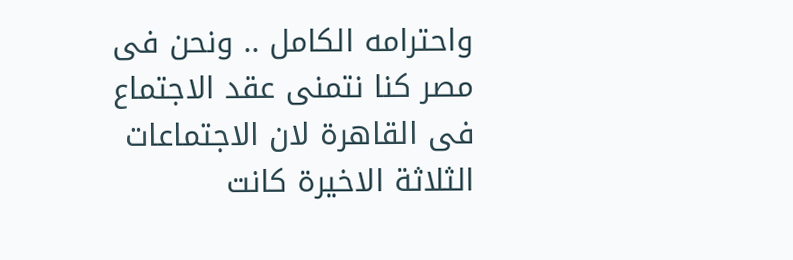واحترامه الكامل .. ونحن فى مصر كنا نتمنى عقد الاجتماع فى القاهرة لان الاجتماعات الثلاثة الاخيرة كانت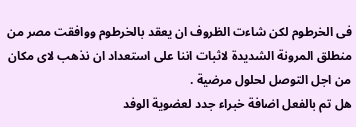فى الخرطوم لكن شاءت الظروف ان يعقد بالخرطوم ووافقت مصر من منطلق المرونة الشديدة لاثبات اننا على استعداد ان نذهب لاى مكان من اجل التوصل لحلول مرضية .
هل تم بالفعل اضافة خبراء جدد لعضوية الوفد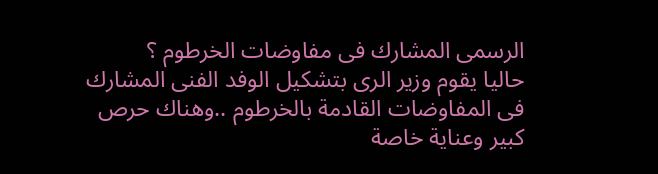الرسمى المشارك فى مفاوضات الخرطوم ؟
حاليا يقوم وزير الرى بتشكيل الوفد الفنى المشارك فى المفاوضات القادمة بالخرطوم ..وهناك حرص كبير وعناية خاصة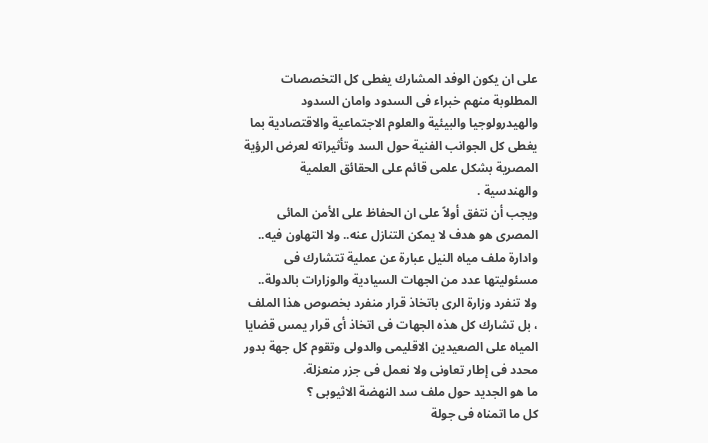على ان يكون الوفد المشارك يغطى كل التخصصات المطلوبة منهم خبراء فى السدود وامان السدود والهيدرولوجيا والبيئية والعلوم الاجتماعية والاقتصادية بما يغطى كل الجوانب الفنية حول السد وتأثيراته لعرض الرؤية المصرية بشكل علمى قائم على الحقائق العلمية والهندسية .
ويجب أن نتفق أولاً على ان الحفاظ على الأمن المائى المصرى هو هدف لا يمكن التنازل عنه.. ولا التهاون فيه.. وادارة ملف مياه النيل عبارة عن عملية تتشارك فى مسئوليتها عدد من الجهات السيادية والوزارات بالدولة.. ولا تنفرد وزارة الرى باتخاذ قرار منفرد بخصوص هذا الملف ، بل تشارك كل هذه الجهات فى اتخاذ أى قرار يمس قضايا المياه على الصعيدين الاقليمى والدولى وتقوم كل جهة بدور محدد فى إطار تعاونى ولا نعمل فى جزر منعزلة.
ما هو الجديد حول ملف سد النهضة الاثيوبى ؟
كل ما اتمناه فى جولة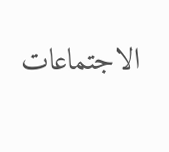الاجتماعات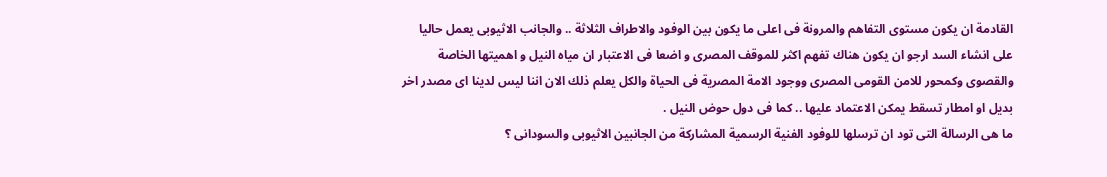القادمة ان يكون مستوى التفاهم والمرونة فى اعلى ما يكون بين الوفود والاطراف الثلاثة .. والجانب الاثيوبى يعمل حاليا على انشاء السد ارجو ان يكون هناك تفهم اكثر للموقف المصرى و اضعا فى الاعتبار ان مياه النيل و اهميتها الخاصة والقصوى وكمحور للامن القومى المصرى ووجود الامة المصرية فى الحياة والكل يعلم ذلك الان اننا ليس لدينا اى مصدر اخر بديل او امطار تسقط يمكن الاعتماد عليها .. كما فى دول حوض النيل .
ما هى الرسالة التى تود ان ترسلها للوفود الفنية الرسمية المشاركة من الجانبين الاثيوبى والسودانى ؟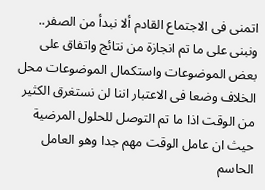اتمنى فى الاجتماع القادم ألا نبدأ من الصفر.. ونبنى على ما تم انجازة من نتائج واتفاق على بعض الموضوعات واستكمال الموضوعات محل الخلاف وضعا فى الاعتبار اننا لن نستغرق الكثير من الوقت اذا ما تم التوصل للحلول المرضية حيث ان عامل الوقت مهم جدا وهو العامل الحاسم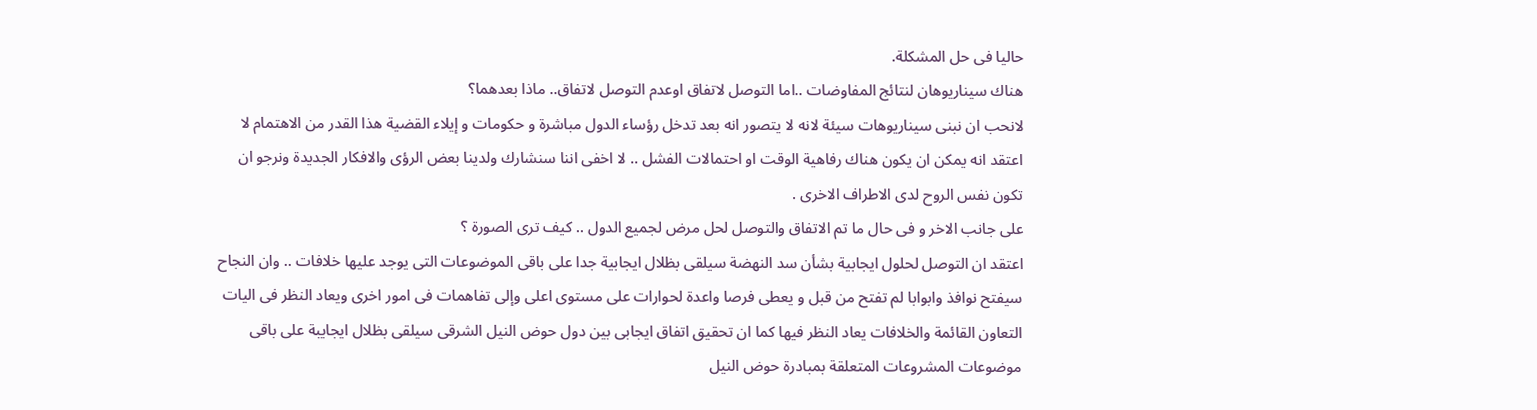حاليا فى حل المشكلة.
هناك سيناريوهان لنتائج المفاوضات ..اما التوصل لاتفاق اوعدم التوصل لاتفاق.. ماذا بعدهما؟
لانحب ان نبنى سيناريوهات سيئة لانه لا يتصور انه بعد تدخل رؤساء الدول مباشرة و حكومات و إيلاء القضية هذا القدر من الاهتمام لا اعتقد انه يمكن ان يكون هناك رفاهية الوقت او احتمالات الفشل .. لا اخفى اننا سنشارك ولدينا بعض الرؤى والافكار الجديدة ونرجو ان تكون نفس الروح لدى الاطراف الاخرى .
على جانب الاخر و فى حال ما تم الاتفاق والتوصل لحل مرض لجميع الدول .. كيف ترى الصورة ؟
اعتقد ان التوصل لحلول ايجابية بشأن سد النهضة سيلقى بظلال ايجابية جدا على باقى الموضوعات التى يوجد عليها خلافات .. وان النجاح سيفتح نوافذ وابوابا لم تفتح من قبل و يعطى فرصا واعدة لحوارات على مستوى اعلى وإلى تفاهمات فى امور اخرى ويعاد النظر فى اليات التعاون القائمة والخلافات يعاد النظر فيها كما ان تحقيق اتفاق ايجابى بين دول حوض النيل الشرقى سيلقى بظلال ايجايبة على باقى موضوعات المشروعات المتعلقة بمبادرة حوض النيل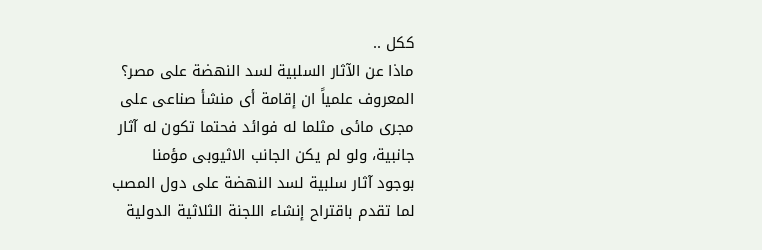ككل ..
ماذا عن الآثار السلبية لسد النهضة على مصر؟
المعروف علمياً ان إقامة أى منشأ صناعى على مجرى مائى مثلما له فوائد فحتما تكون له آثار جانبية، ولو لم يكن الجانب الاثيوبى مؤمنا بوجود آثار سلبية لسد النهضة على دول المصب لما تقدم باقتراح إنشاء اللجنة الثلاثية الدولية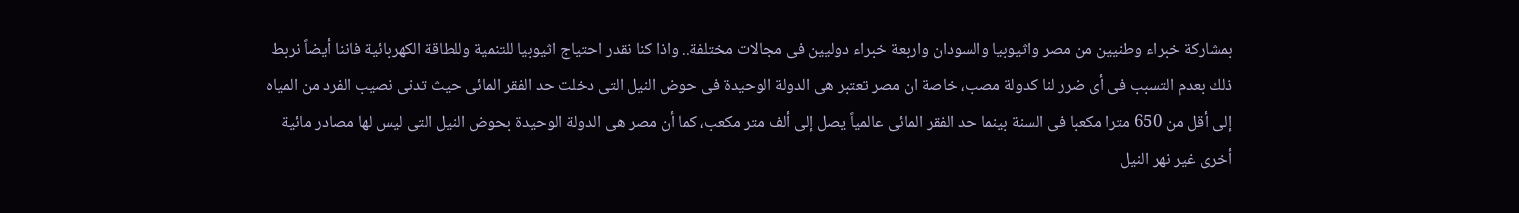بمشاركة خبراء وطنيين من مصر واثيوبيا والسودان واربعة خبراء دوليين فى مجالات مختلفة.. واذا كنا نقدر احتياج اثيوبيا للتنمية وللطاقة الكهربائية فاننا أيضاً نربط ذلك بعدم التسبب فى أى ضرر لنا كدولة مصب، خاصة ان مصر تعتبر هى الدولة الوحيدة فى حوض النيل التى دخلت حد الفقر المائى حيث تدنى نصيب الفرد من المياه إلى أقل من 650 مترا مكعبا فى السنة بينما حد الفقر المائى عالمياً يصل إلى ألف متر مكعب، كما أن مصر هى الدولة الوحيدة بحوض النيل التى ليس لها مصادر مائية أخرى غير نهر النيل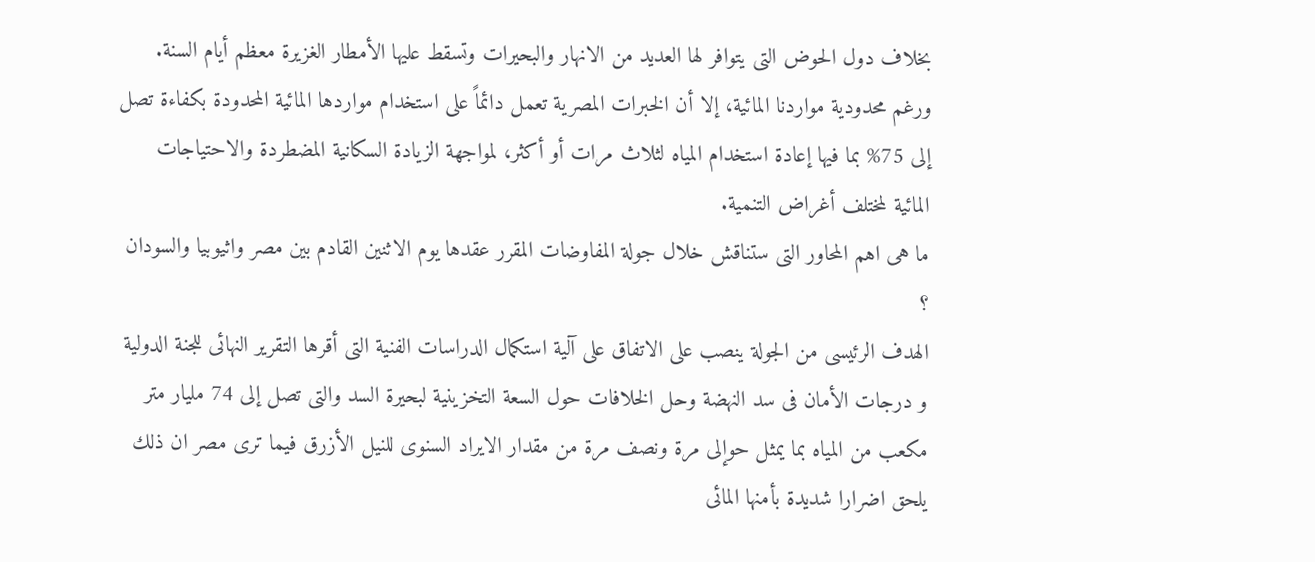بخلاف دول الحوض التى يتوافر لها العديد من الانهار والبحيرات وتسقط عليها الأمطار الغزيرة معظم أيام السنة. ورغم محدودية مواردنا المائية، إلا أن الخبرات المصرية تعمل دائماً على استخدام مواردها المائية المحدودة بكفاءة تصل إلى 75% بما فيها إعادة استخدام المياه لثلاث مرات أو أكثر، لمواجهة الزيادة السكانية المضطردة والاحتياجات المائية لمختلف أغراض التنمية.
ما هى اهم المحاور التى ستناقش خلال جولة المفاوضات المقرر عقدها يوم الاثنين القادم بين مصر واثيوبيا والسودان ؟
الهدف الرئيسى من الجولة ينصب على الاتفاق على آلية استكمال الدراسات الفنية التى أقرها التقرير النهائى للجنة الدولية و درجات الأمان فى سد النهضة وحل الخلافات حول السعة التخزينية لبحيرة السد والتى تصل إلى 74 مليار متر مكعب من المياه بما يمثل حوإلى مرة ونصف مرة من مقدار الايراد السنوى للنيل الأزرق فيما ترى مصر ان ذلك يلحق اضرارا شديدة بأمنها المائى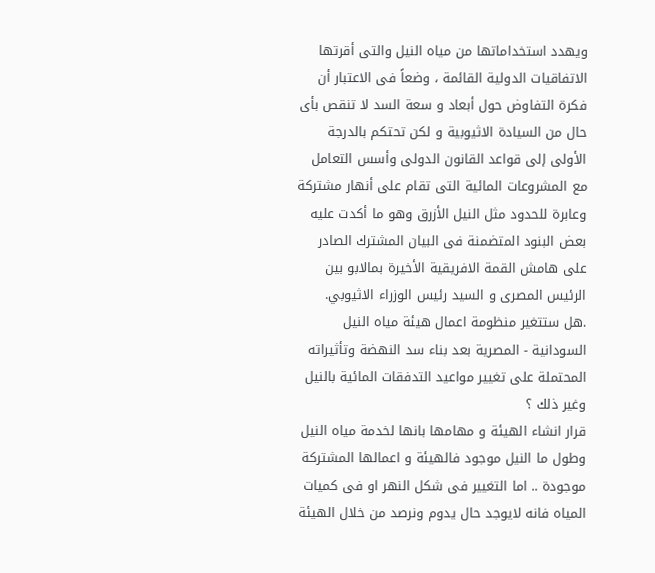ويهدد استخداماتها من مياه النيل والتى أقرتها الاتفاقيات الدولية القائمة ، وضعاً فى الاعتبار أن فكرة التفاوض حول أبعاد و سعة السد لا تنقص بأى حال من السيادة الاثيوبية و لكن تحتكم بالدرجة الأولى إلى قواعد القانون الدولى وأسس التعامل مع المشروعات المائية التى تقام على أنهار مشتركة وعابرة للحدود مثل النيل الأزرق وهو ما أكدت عليه بعض البنود المتضمنة فى البيان المشترك الصادر على هامش القمة الافريقية الأخيرة بمالابو بين الرئيس المصرى و السيد رئيس الوزراء الاثيوبي.
.هل ستتغير منظومة اعمال هيئة مياه النيل السودانية - المصرية بعد بناء سد النهضة وتأثيراته المحتملة على تغيير مواعيد التدفقات المائية بالنيل وغير ذلك ؟
قرار انشاء الهيئة و مهامها بانها لخدمة مياه النيل وطول ما النيل موجود فالهيئة و اعمالها المشتركة موجودة .. اما التغيير فى شكل النهر او فى كميات المياه فانه لايوجد حال يدوم ونرصد من خلال الهيئة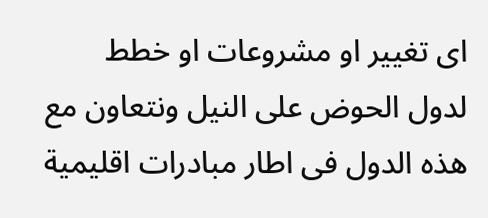اى تغيير او مشروعات او خطط لدول الحوض على النيل ونتعاون مع هذه الدول فى اطار مبادرات اقليمية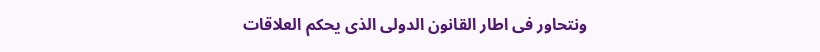ونتحاور فى اطار القانون الدولى الذى يحكم العلاقات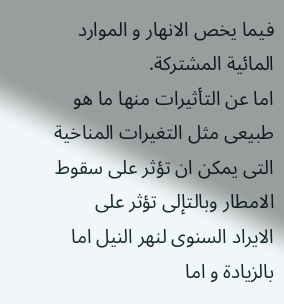فيما يخص الانهار و الموارد المائية المشتركة.
اما عن التأثيرات منها ما هو طبيعى مثل التغيرات المناخية التى يمكن ان تؤثر على سقوط الامطار وبالتإلى تؤثر على الايراد السنوى لنهر النيل اما بالزيادة و اما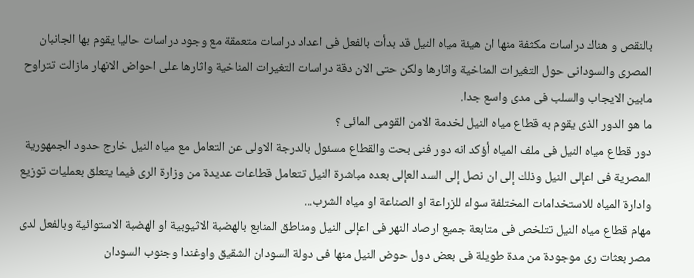بالنقص و هناك دراسات مكثفة منها ان هيئة مياه النيل قد بدأت بالفعل فى اعداد دراسات متعمقة مع وجود دراسات حاليا يقوم بها الجانبان المصرى والسودانى حول التغيرات المناخية واثارها ولكن حتى الان دقة دراسات التغيرات المناخية واثارها على احواض الانهار مازالت تتراوح مابين الايجاب والسلب فى مدى واسع جدا.
ما هو الدور الذى يقوم به قطاع مياه النيل لخدمة الامن القومى المائى ؟
دور قطاع مياه النيل فى ملف المياه أؤكد انه دور فنى بحت والقطاع مسئول بالدرجة الاولى عن التعامل مع مياه النيل خارج حدود الجمهورية المصرية فى اعإلى النيل وذلك إلى ان نصل إلى السد العإلى بعده مباشرة النيل تتعامل قطاعات عديدة من وزارة الرى فيما يتعلق بعمليات توزيع وادارة المياه للاستخدامات المختلفة سواء للزراعة او الصناعة او مياه الشرب...
مهام قطاع مياه النيل تتلخص فى متابعة جميع ارصاد النهر فى اعإلى النيل ومناطق المنابع بالهضبة الاثيوبية او الهضبة الاستوائية وبالفعل لدى مصر بعثات رى موجودة من مدة طويلة فى بعض دول حوض النيل منها فى دولة السودان الشقيق واوغندا وجنوب السودان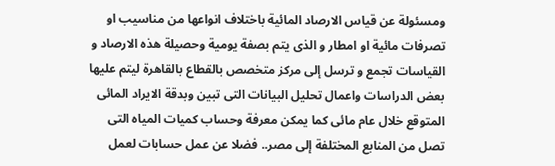ومسئولة عن قياس الارصاد المائية باختلاف انواعها من مناسيب او تصرفات مائية او امطار و الذى يتم بصفة يومية وحصيلة هذه الارصاد و القياسات تجمع و ترسل إلى مركز متخصص بالقطاع بالقاهرة ليتم عليها بعض الدراسات واعمال تحليل البيانات التى تبين وبدقة الايراد المائى المتوقع خلال عام مائى كما يمكن معرفة وحساب كميات المياه التى تصل من المنابع المختلفة إلى مصر.. فضلا عن عمل حسابات لعمل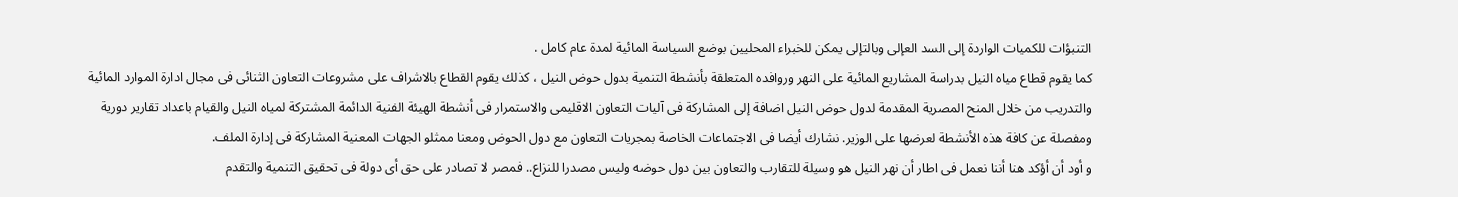التنبؤات للكميات الواردة إلى السد العإلى وبالتإلى يمكن للخبراء المحليين بوضع السياسة المائية لمدة عام كامل .
كما يقوم قطاع مياه النيل بدراسة المشاريع المائية على النهر وروافده المتعلقة بأنشطة التنمية بدول حوض النيل ، كذلك يقوم القطاع بالاشراف على مشروعات التعاون الثنائى فى مجال ادارة الموارد المائية والتدريب من خلال المنح المصرية المقدمة لدول حوض النيل اضافة إلى المشاركة فى آليات التعاون الاقليمى والاستمرار فى أنشطة الهيئة الفنية الدائمة المشتركة لمياه النيل والقيام باعداد تقارير دورية ومفصلة عن كافة هذه الأنشطة لعرضها على الوزير. نشارك أيضا فى الاجتماعات الخاصة بمجريات التعاون مع دول الحوض ومعنا ممثلو الجهات المعنية المشاركة فى إدارة الملف.
و أود أن أؤكد هنا أننا نعمل فى اطار أن نهر النيل هو وسيلة للتقارب والتعاون بين دول حوضه وليس مصدرا للنزاع.. فمصر لا تصادر على حق أى دولة فى تحقيق التنمية والتقدم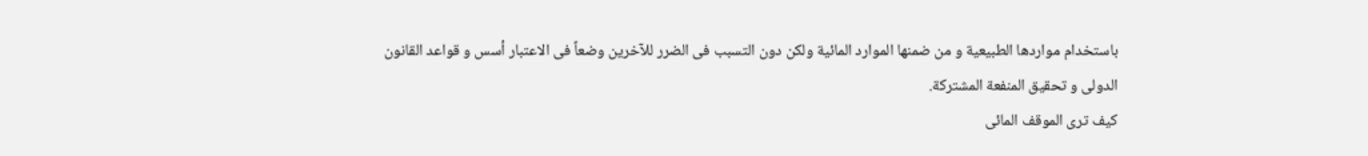باستخدام مواردها الطبيعية و من ضمنها الموارد المائية ولكن دون التسبب فى الضرر للآخرين وضعاً فى الاعتبار أسس و قواعد القانون الدولى و تحقيق المنفعة المشتركة.
كيف ترى الموقف المائى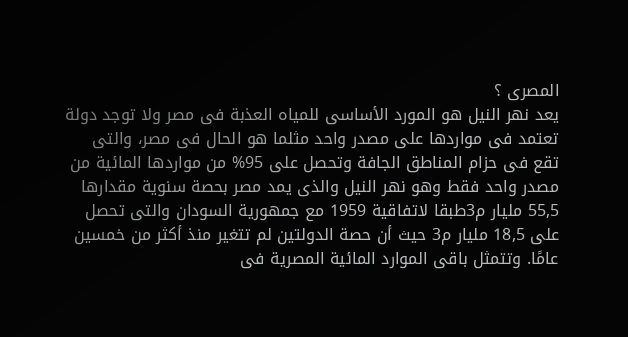المصرى ؟
يعد نهر النيل هو المورد الأساسى للمياه العذبة فى مصر ولا توجد دولة تعتمد فى مواردها على مصدر واحد مثلما هو الحال فى مصر، والتى تقع فى حزام المناطق الجافة وتحصل على 95% من مواردها المائية من مصدر واحد فقط وهو نهر النيل والذى يمد مصر بحصة سنوية مقدارها 55,5 مليار م3طبقا لاتفاقية 1959 مع جمهورية السودان والتى تحصل على 18,5 مليار م3 حيث أن حصة الدولتين لم تتغير منذ أكثر من خمسين عامًا. وتتمثل باقى الموارد المائية المصرية فى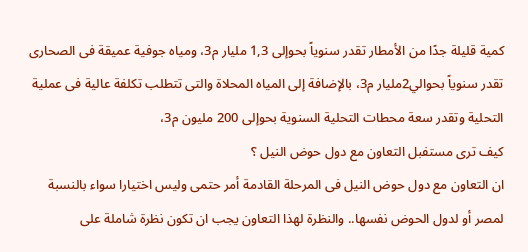كمية قليلة جدًا من الأمطار تقدر سنوياً بحوإلى 1,3 مليار م3، ومياه جوفية عميقة فى الصحارى تقدر سنوياً بحوالي2مليار م3، بالإضافة إلى المياه المحلاة والتى تتطلب تكلفة عالية فى عملية التحلية وتقدر سعة محطات التحلية السنوية بحوإلى 200 مليون م3،
كيف ترى مستفبل التعاون مع دول حوض النيل ؟
ان التعاون مع دول حوض النيل فى المرحلة القادمة أمر حتمى وليس اختيارا سواء بالنسبة لمصر أو لدول الحوض نفسها.. والنظرة لهذا التعاون يجب ان تكون نظرة شاملة على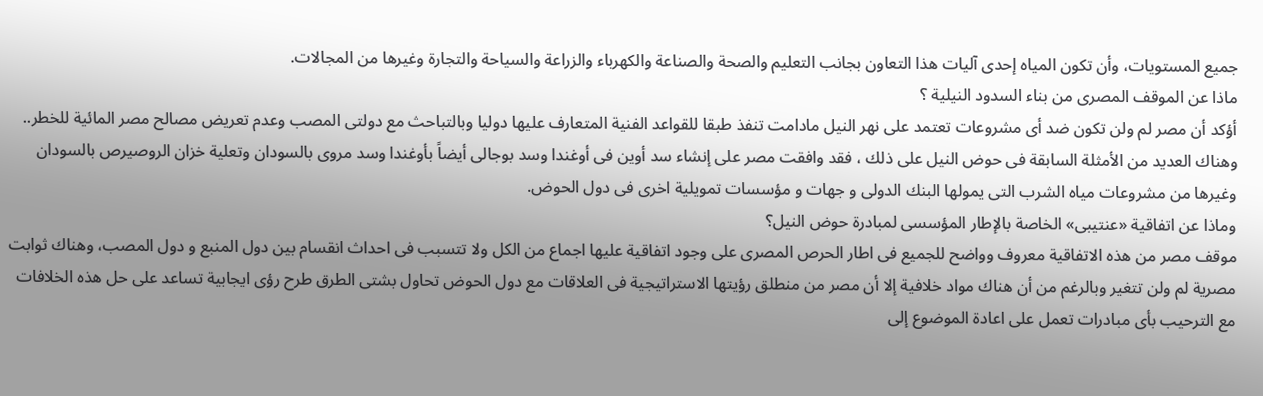جميع المستويات، وأن تكون المياه إحدى آليات هذا التعاون بجانب التعليم والصحة والصناعة والكهرباء والزراعة والسياحة والتجارة وغيرها من المجالات.
ماذا عن الموقف المصرى من بناء السدود النيلية ؟
أؤكد أن مصر لم ولن تكون ضد أى مشروعات تعتمد على نهر النيل مادامت تنفذ طبقا للقواعد الفنية المتعارف عليها دوليا وبالتباحث مع دولتى المصب وعدم تعريض مصالح مصر المائية للخطر.. وهناك العديد من الأمثلة السابقة فى حوض النيل على ذلك ، فقد وافقت مصر على إنشاء سد أوين فى أوغندا وسد بوجالى أيضاً بأوغندا وسد مروى بالسودان وتعلية خزان الروصيرص بالسودان وغيرها من مشروعات مياه الشرب التى يمولها البنك الدولى و جهات و مؤسسات تمويلية اخرى فى دول الحوض.
وماذا عن اتفاقية «عنتيبى» الخاصة بالإطار المؤسسى لمبادرة حوض النيل؟
موقف مصر من هذه الاتفاقية معروف وواضح للجميع فى اطار الحرص المصرى على وجود اتفاقية عليها اجماع من الكل ولا تتسبب فى احداث انقسام بين دول المنبع و دول المصب، وهناك ثوابت مصرية لم ولن تتغير وبالرغم من أن هناك مواد خلافية إلا أن مصر من منطلق رؤيتها الاستراتيجية فى العلاقات مع دول الحوض تحاول بشتى الطرق طرح رؤى ايجابية تساعد على حل هذه الخلافات مع الترحيب بأى مبادرات تعمل على اعادة الموضوع إلى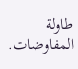طاولة المفاوضات.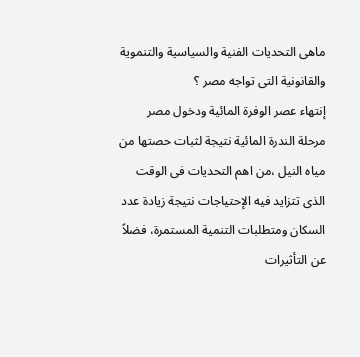ماهى التحديات الفنية والسياسية والتنموية والقانونية التى تواجه مصر ؟
إنتهاء عصر الوفرة المائية ودخول مصر مرحلة الندرة المائية نتيجة لثبات حصتها من مياه النيل ،من اهم التحديات فى الوقت الذى تتزايد فيه الإحتياجات نتيجة زيادة عدد السكان ومتطلبات التنمية المستمرة، فضلاً عن التأثيرات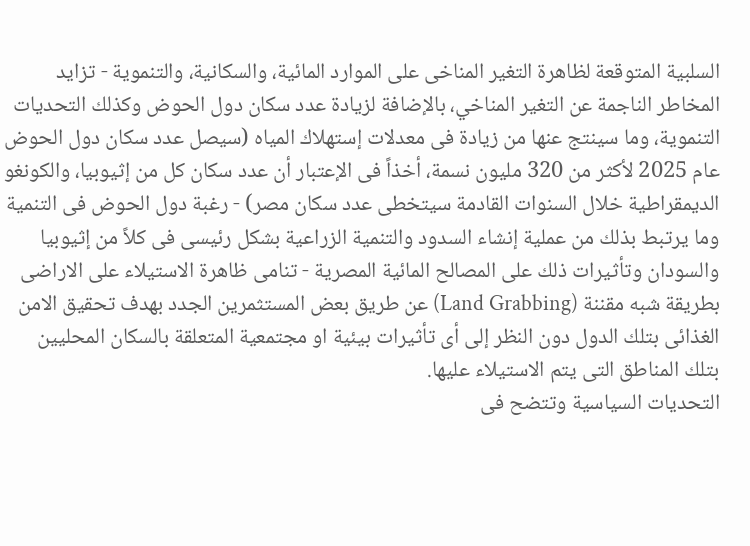السلبية المتوقعة لظاهرة التغير المناخى على الموارد المائية، والسكانية، والتنموية - تزايد المخاطر الناجمة عن التغير المناخي، بالإضافة لزيادة عدد سكان دول الحوض وكذلك التحديات التنموية، وما سينتج عنها من زيادة فى معدلات إستهلاك المياه (سيصل عدد سكان دول الحوض عام 2025 لأكثر من 320 مليون نسمة، أخذاً فى الإعتبار أن عدد سكان كل من إثيوبيا، والكونغو الديمقراطية خلال السنوات القادمة سيتخطى عدد سكان مصر) - رغبة دول الحوض فى التنمية وما يرتبط بذلك من عملية إنشاء السدود والتنمية الزراعية بشكل رئيسى فى كلاً من إثيوبيا والسودان وتأثيرات ذلك على المصالح المائية المصرية - تنامى ظاهرة الاستيلاء على الاراضى بطريقة شبه مقننة (Land Grabbing) عن طريق بعض المستثمرين الجدد بهدف تحقيق الامن الغذائى بتلك الدول دون النظر إلى أى تأثيرات بيئية او مجتمعية المتعلقة بالسكان المحليين بتلك المناطق التى يتم الاستيلاء عليها.
التحديات السياسية وتتضح فى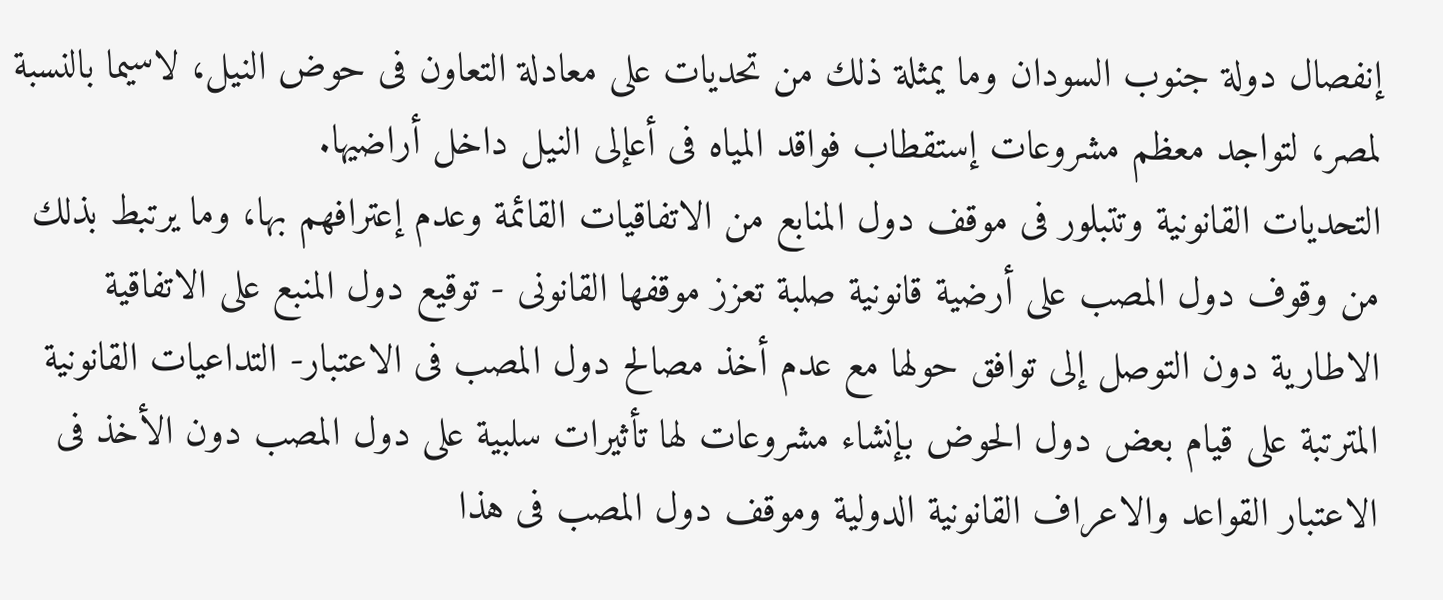إنفصال دولة جنوب السودان وما يمثلة ذلك من تحديات على معادلة التعاون فى حوض النيل، لاسيما بالنسبة لمصر، لتواجد معظم مشروعات إستقطاب فواقد المياه فى أعإلى النيل داخل أراضيها.
التحديات القانونية وتتبلور فى موقف دول المنابع من الاتفاقيات القائمة وعدم إعترافهم بها، وما يرتبط بذلك من وقوف دول المصب على أرضية قانونية صلبة تعزز موقفها القانونى - توقيع دول المنبع على الاتفاقية الاطارية دون التوصل إلى توافق حولها مع عدم أخذ مصالح دول المصب فى الاعتبار- التداعيات القانونية المترتبة على قيام بعض دول الحوض بإنشاء مشروعات لها تأثيرات سلبية على دول المصب دون الأخذ فى الاعتبار القواعد والاعراف القانونية الدولية وموقف دول المصب فى هذا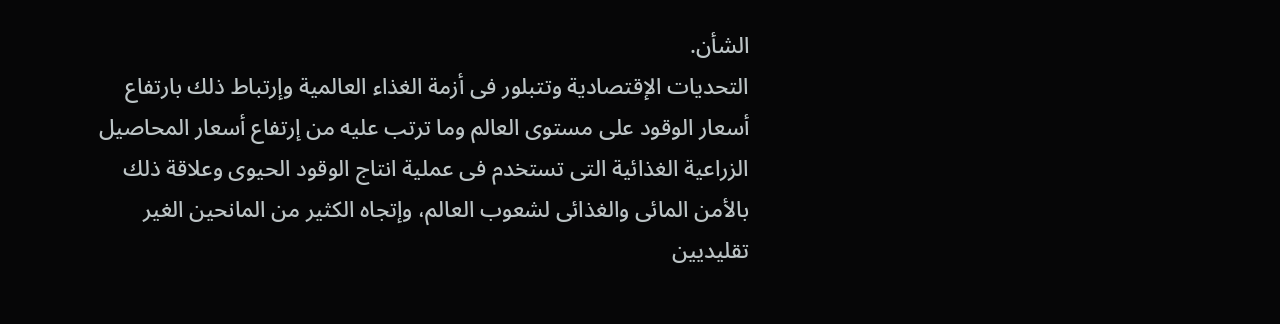الشأن.
التحديات الإقتصادية وتتبلور فى أزمة الغذاء العالمية وإرتباط ذلك بارتفاع أسعار الوقود على مستوى العالم وما ترتب عليه من إرتفاع أسعار المحاصيل الزراعية الغذائية التى تستخدم فى عملية انتاج الوقود الحيوى وعلاقة ذلك بالأمن المائى والغذائى لشعوب العالم، وإتجاه الكثير من المانحين الغير تقليديين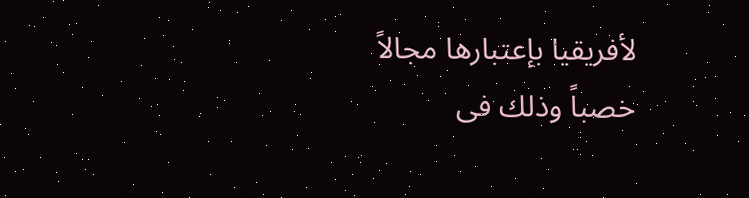لأفريقيا بإعتبارها مجالاً خصباً وذلك فى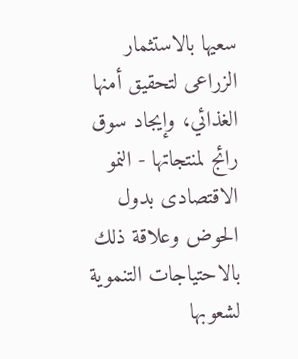سعيها بالاستثمار الزراعى لتحقيق أمنها الغذائي، وإيجاد سوق رائج لمنتجاتها - النمو الاقتصادى بدول الحوض وعلاقة ذلك بالاحتياجات التنموية لشعوبها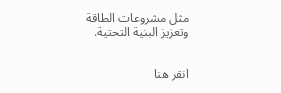مثل مشروعات الطاقة وتعزيز البنية التحتية.


انقر هنا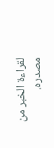لقراءة الخبر من مصدره.